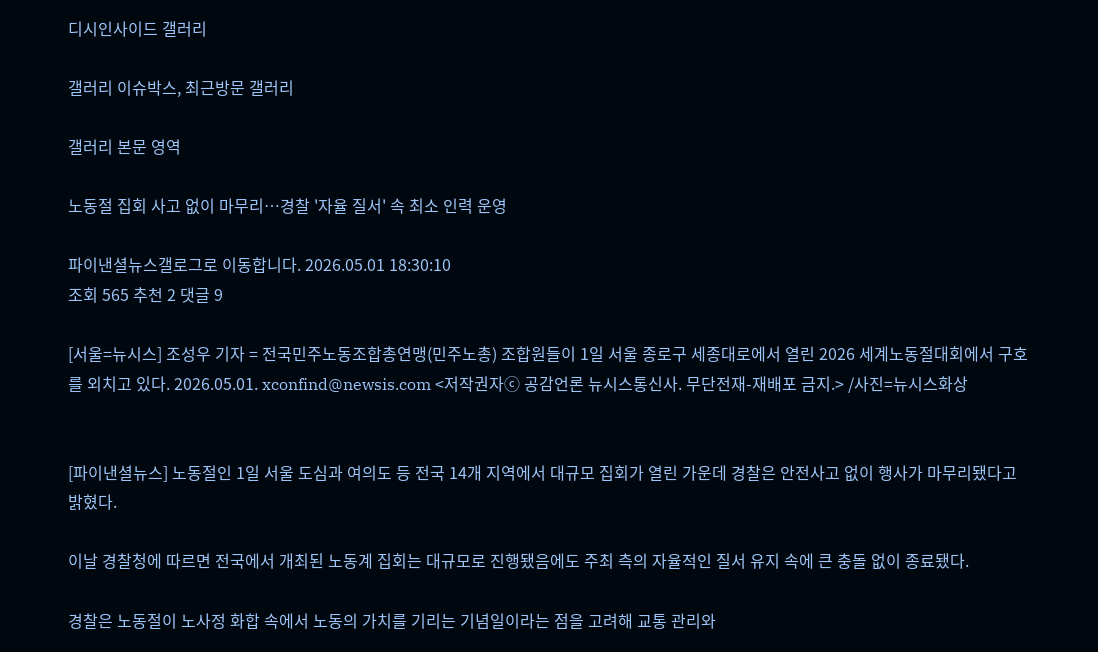디시인사이드 갤러리

갤러리 이슈박스, 최근방문 갤러리

갤러리 본문 영역

노동절 집회 사고 없이 마무리…경찰 '자율 질서' 속 최소 인력 운영

파이낸셜뉴스갤로그로 이동합니다. 2026.05.01 18:30:10
조회 565 추천 2 댓글 9

[서울=뉴시스] 조성우 기자 = 전국민주노동조합총연맹(민주노총) 조합원들이 1일 서울 종로구 세종대로에서 열린 2026 세계노동절대회에서 구호를 외치고 있다. 2026.05.01. xconfind@newsis.com <저작권자ⓒ 공감언론 뉴시스통신사. 무단전재-재배포 금지.> /사진=뉴시스화상


[파이낸셜뉴스] 노동절인 1일 서울 도심과 여의도 등 전국 14개 지역에서 대규모 집회가 열린 가운데 경찰은 안전사고 없이 행사가 마무리됐다고 밝혔다.

이날 경찰청에 따르면 전국에서 개최된 노동계 집회는 대규모로 진행됐음에도 주최 측의 자율적인 질서 유지 속에 큰 충돌 없이 종료됐다.

경찰은 노동절이 노사정 화합 속에서 노동의 가치를 기리는 기념일이라는 점을 고려해 교통 관리와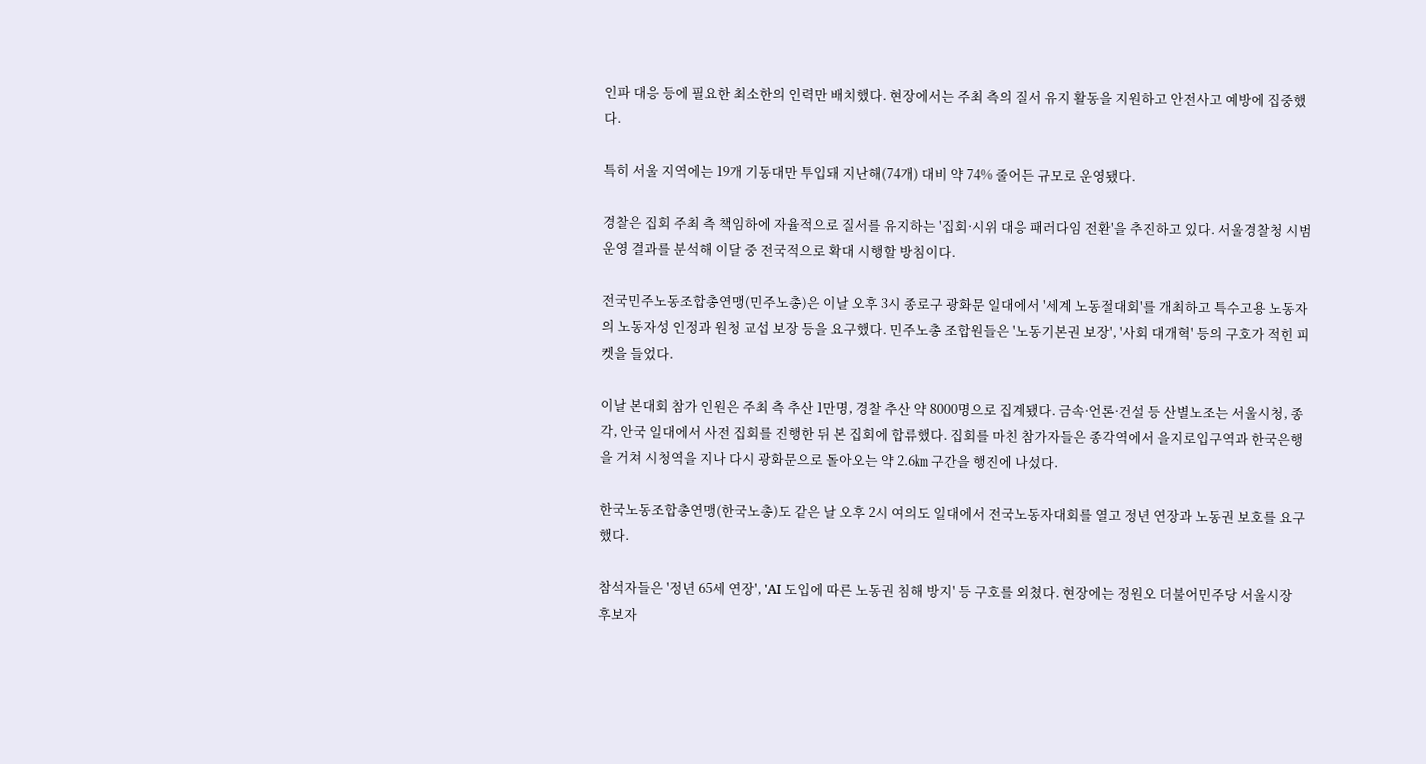인파 대응 등에 필요한 최소한의 인력만 배치했다. 현장에서는 주최 측의 질서 유지 활동을 지원하고 안전사고 예방에 집중했다.

특히 서울 지역에는 19개 기동대만 투입돼 지난해(74개) 대비 약 74% 줄어든 규모로 운영됐다.

경찰은 집회 주최 측 책임하에 자율적으로 질서를 유지하는 '집회·시위 대응 패러다임 전환'을 추진하고 있다. 서울경찰청 시범운영 결과를 분석해 이달 중 전국적으로 확대 시행할 방침이다.

전국민주노동조합총연맹(민주노총)은 이날 오후 3시 종로구 광화문 일대에서 '세계 노동절대회'를 개최하고 특수고용 노동자의 노동자성 인정과 원청 교섭 보장 등을 요구했다. 민주노총 조합원들은 '노동기본권 보장', '사회 대개혁' 등의 구호가 적힌 피켓을 들었다.

이날 본대회 참가 인원은 주최 측 추산 1만명, 경찰 추산 약 8000명으로 집계됐다. 금속·언론·건설 등 산별노조는 서울시청, 종각, 안국 일대에서 사전 집회를 진행한 뒤 본 집회에 합류했다. 집회를 마친 참가자들은 종각역에서 을지로입구역과 한국은행을 거쳐 시청역을 지나 다시 광화문으로 돌아오는 약 2.6㎞ 구간을 행진에 나섰다.

한국노동조합총연맹(한국노총)도 같은 날 오후 2시 여의도 일대에서 전국노동자대회를 열고 정년 연장과 노동권 보호를 요구했다.

참석자들은 '정년 65세 연장', 'AI 도입에 따른 노동권 침해 방지' 등 구호를 외쳤다. 현장에는 정원오 더불어민주당 서울시장 후보자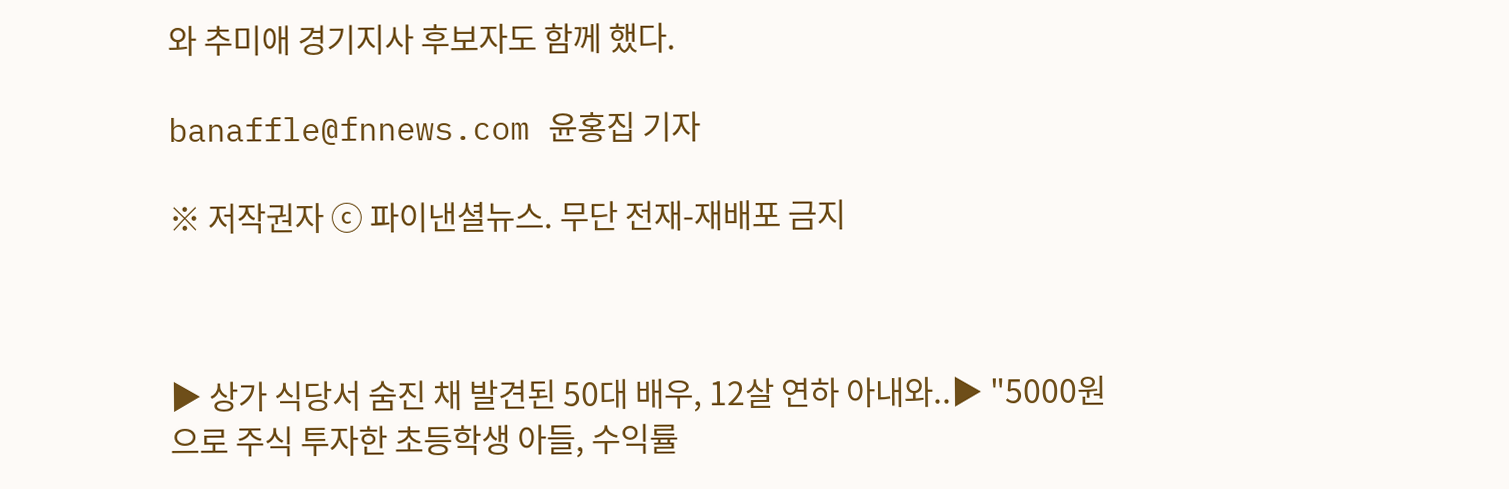와 추미애 경기지사 후보자도 함께 했다.

banaffle@fnnews.com 윤홍집 기자

※ 저작권자 ⓒ 파이낸셜뉴스. 무단 전재-재배포 금지



▶ 상가 식당서 숨진 채 발견된 50대 배우, 12살 연하 아내와..▶ "5000원으로 주식 투자한 초등학생 아들, 수익률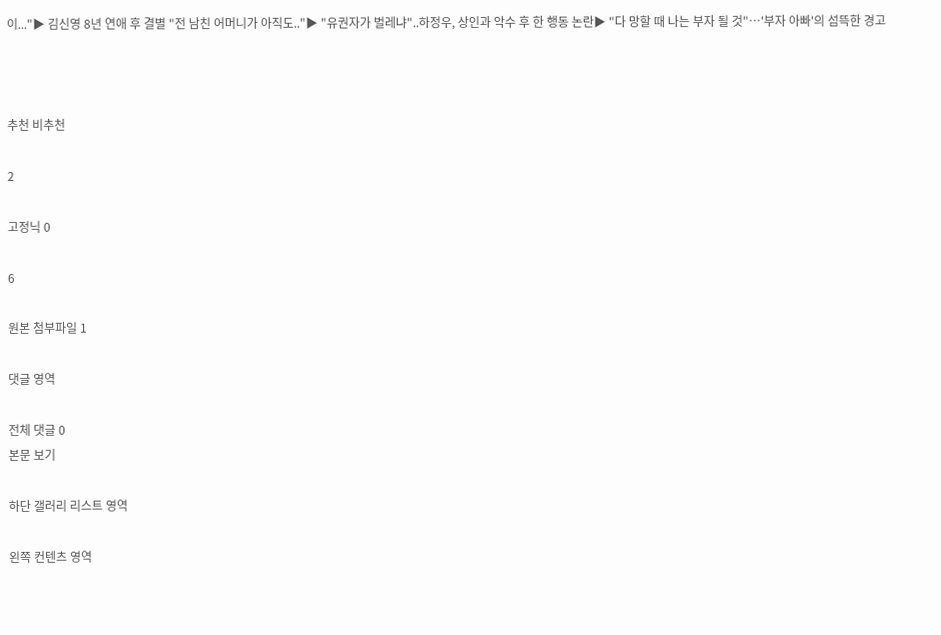이..."▶ 김신영 8년 연애 후 결별 "전 남친 어머니가 아직도.."▶ "유권자가 벌레냐"..하정우, 상인과 악수 후 한 행동 논란▶ "다 망할 때 나는 부자 될 것"…'부자 아빠'의 섬뜩한 경고



추천 비추천

2

고정닉 0

6

원본 첨부파일 1

댓글 영역

전체 댓글 0
본문 보기

하단 갤러리 리스트 영역

왼쪽 컨텐츠 영역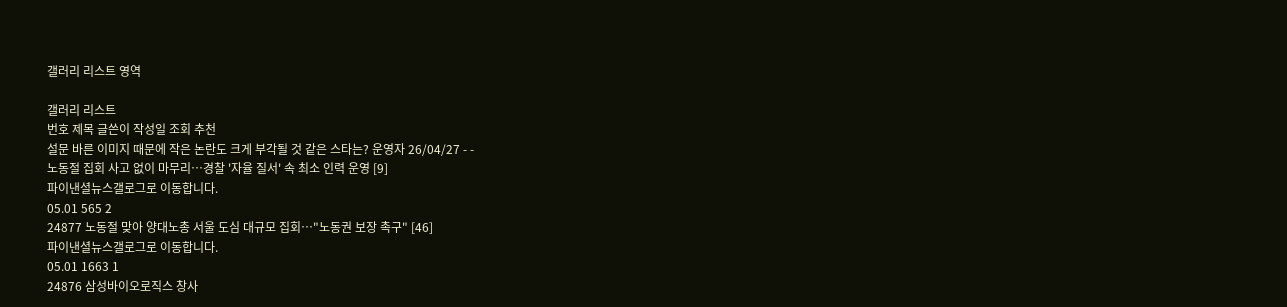갤러리 리스트 영역

갤러리 리스트
번호 제목 글쓴이 작성일 조회 추천
설문 바른 이미지 때문에 작은 논란도 크게 부각될 것 같은 스타는? 운영자 26/04/27 - -
노동절 집회 사고 없이 마무리…경찰 '자율 질서' 속 최소 인력 운영 [9]
파이낸셜뉴스갤로그로 이동합니다.
05.01 565 2
24877 노동절 맞아 양대노총 서울 도심 대규모 집회…"노동권 보장 촉구" [46]
파이낸셜뉴스갤로그로 이동합니다.
05.01 1663 1
24876 삼성바이오로직스 창사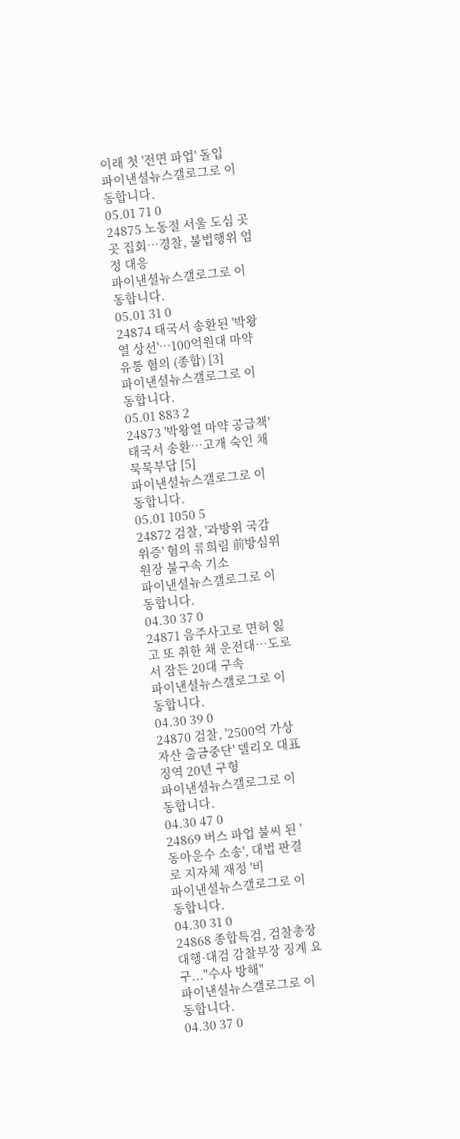이래 첫 '전면 파업' 돌입
파이낸셜뉴스갤로그로 이동합니다.
05.01 71 0
24875 노동절 서울 도심 곳곳 집회…경찰, 불법행위 엄정 대응
파이낸셜뉴스갤로그로 이동합니다.
05.01 31 0
24874 태국서 송환된 '박왕열 상선'…100억원대 마약 유통 혐의 (종합) [3]
파이낸셜뉴스갤로그로 이동합니다.
05.01 883 2
24873 '박왕열 마약 공급책' 태국서 송환…고개 숙인 채 묵묵부답 [5]
파이낸셜뉴스갤로그로 이동합니다.
05.01 1050 5
24872 검찰, '과방위 국감 위증' 혐의 류희림 前방심위원장 불구속 기소
파이낸셜뉴스갤로그로 이동합니다.
04.30 37 0
24871 음주사고로 면허 잃고 또 취한 채 운전대…도로서 잠든 20대 구속
파이낸셜뉴스갤로그로 이동합니다.
04.30 39 0
24870 검찰, '2500억 가상자산 출금중단' 델리오 대표 징역 20년 구형
파이낸셜뉴스갤로그로 이동합니다.
04.30 47 0
24869 버스 파업 불씨 된 '동아운수 소송', 대법 판결로 지자체 재정 '비
파이낸셜뉴스갤로그로 이동합니다.
04.30 31 0
24868 종합특검, 검찰총장 대행·대검 감찰부장 징계 요구..."수사 방해"
파이낸셜뉴스갤로그로 이동합니다.
04.30 37 0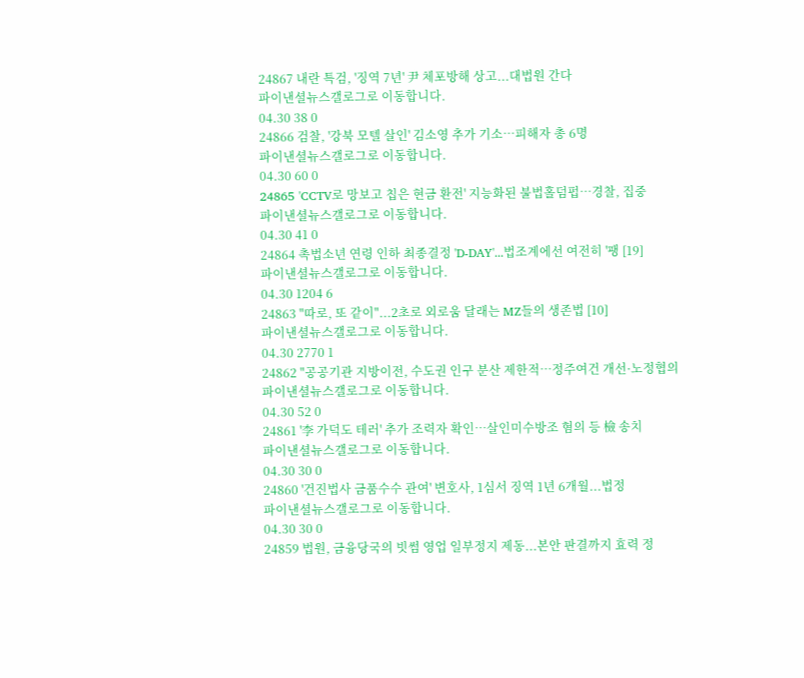24867 내란 특검, '징역 7년' 尹 체포방해 상고...대법원 간다
파이낸셜뉴스갤로그로 이동합니다.
04.30 38 0
24866 검찰, '강북 모텔 살인' 김소영 추가 기소…피해자 총 6명
파이낸셜뉴스갤로그로 이동합니다.
04.30 60 0
24865 'CCTV로 망보고 칩은 현금 환전' 지능화된 불법홀덤펍…경찰, 집중
파이낸셜뉴스갤로그로 이동합니다.
04.30 41 0
24864 촉법소년 연령 인하 최종결정 'D-DAY'...법조계에선 여전히 '팽 [19]
파이낸셜뉴스갤로그로 이동합니다.
04.30 1204 6
24863 "따로, 또 같이"...2초로 외로움 달래는 MZ들의 생존법 [10]
파이낸셜뉴스갤로그로 이동합니다.
04.30 2770 1
24862 "공공기관 지방이전, 수도권 인구 분산 제한적…정주여건 개선·노정협의
파이낸셜뉴스갤로그로 이동합니다.
04.30 52 0
24861 '李 가덕도 테러' 추가 조력자 확인…살인미수방조 혐의 등 檢 송치
파이낸셜뉴스갤로그로 이동합니다.
04.30 30 0
24860 '건진법사 금품수수 관여' 변호사, 1심서 징역 1년 6개월...법정
파이낸셜뉴스갤로그로 이동합니다.
04.30 30 0
24859 법원, 금융당국의 빗썸 영업 일부정지 제동...본안 판결까지 효력 정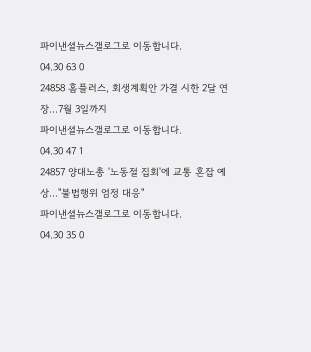파이낸셜뉴스갤로그로 이동합니다.
04.30 63 0
24858 홈플러스, 회생계획안 가결 시한 2달 연장...7월 3일까지
파이낸셜뉴스갤로그로 이동합니다.
04.30 47 1
24857 양대노총 '노동절 집회'에 교통 혼잡 예상…"불법행위 엄정 대응"
파이낸셜뉴스갤로그로 이동합니다.
04.30 35 0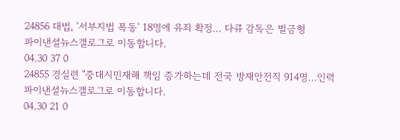24856 대법, '서부지법 폭동' 18명에 유죄 확정... 다큐 감독은 벌금형
파이낸셜뉴스갤로그로 이동합니다.
04.30 37 0
24855 경실련 "중대시민재해 책임 증가하는데 전국 방재안전직 914명…인력
파이낸셜뉴스갤로그로 이동합니다.
04.30 21 0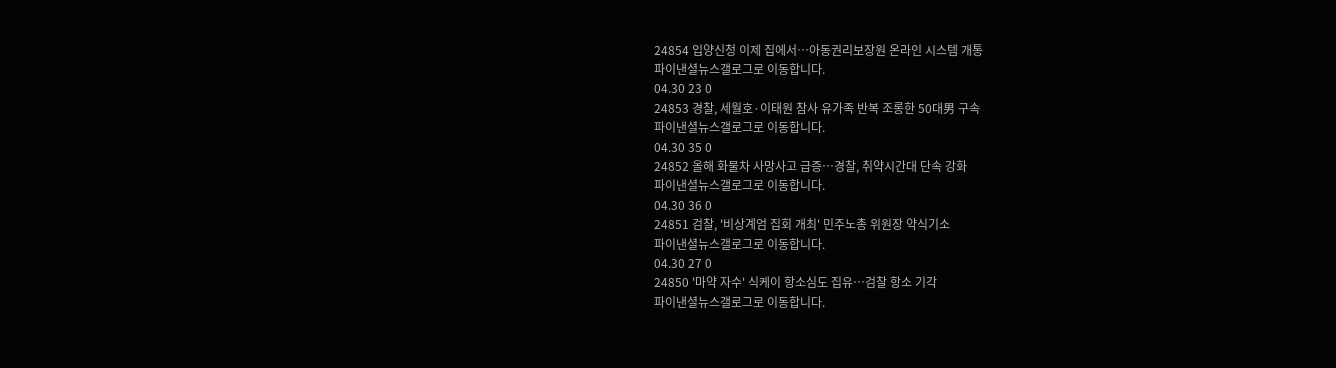24854 입양신청 이제 집에서…아동권리보장원 온라인 시스템 개통
파이낸셜뉴스갤로그로 이동합니다.
04.30 23 0
24853 경찰, 세월호·이태원 참사 유가족 반복 조롱한 50대男 구속
파이낸셜뉴스갤로그로 이동합니다.
04.30 35 0
24852 올해 화물차 사망사고 급증…경찰, 취약시간대 단속 강화
파이낸셜뉴스갤로그로 이동합니다.
04.30 36 0
24851 검찰, '비상계엄 집회 개최' 민주노총 위원장 약식기소
파이낸셜뉴스갤로그로 이동합니다.
04.30 27 0
24850 '마약 자수' 식케이 항소심도 집유…검찰 항소 기각
파이낸셜뉴스갤로그로 이동합니다.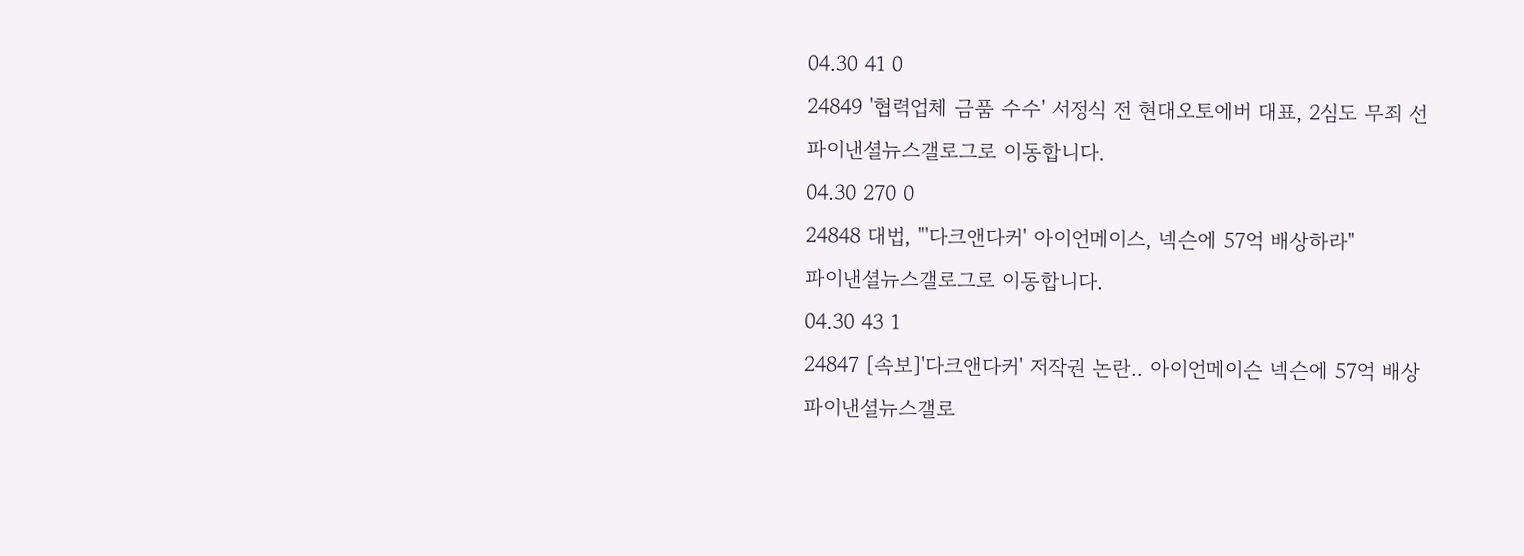04.30 41 0
24849 '협력업체 금품 수수' 서정식 전 현대오토에버 대표, 2심도 무죄 선
파이낸셜뉴스갤로그로 이동합니다.
04.30 270 0
24848 대법, "'다크앤다커' 아이언메이스, 넥슨에 57억 배상하라"
파이낸셜뉴스갤로그로 이동합니다.
04.30 43 1
24847 [속보]'다크앤다커' 저작권 논란.. 아이언메이슨 넥슨에 57억 배상
파이낸셜뉴스갤로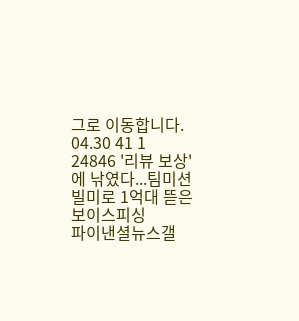그로 이동합니다.
04.30 41 1
24846 '리뷰 보상'에 낚였다...팀미션 빌미로 1억대 뜯은 보이스피싱
파이낸셜뉴스갤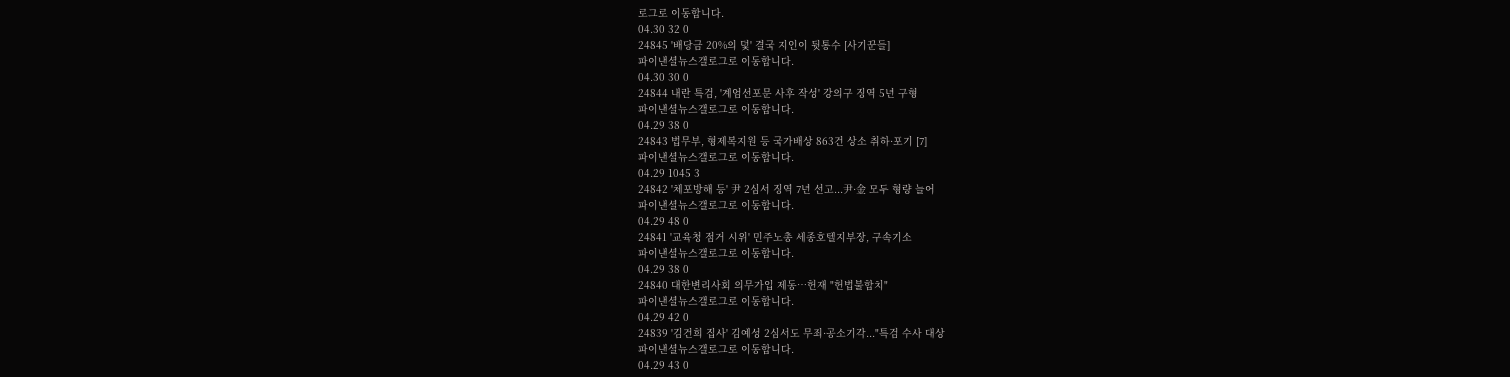로그로 이동합니다.
04.30 32 0
24845 '배당금 20%의 덫' 결국 지인이 뒷통수 [사기꾼들]
파이낸셜뉴스갤로그로 이동합니다.
04.30 30 0
24844 내란 특검, '계엄선포문 사후 작성' 강의구 징역 5년 구형
파이낸셜뉴스갤로그로 이동합니다.
04.29 38 0
24843 법무부, 형제복지원 등 국가배상 863건 상소 취하·포기 [7]
파이낸셜뉴스갤로그로 이동합니다.
04.29 1045 3
24842 '체포방해 등' 尹 2심서 징역 7년 선고...尹·金 모두 형량 늘어
파이낸셜뉴스갤로그로 이동합니다.
04.29 48 0
24841 '교육청 점거 시위' 민주노총 세종호텔지부장, 구속기소
파이낸셜뉴스갤로그로 이동합니다.
04.29 38 0
24840 대한변리사회 의무가입 제동…헌재 "헌법불합치"
파이낸셜뉴스갤로그로 이동합니다.
04.29 42 0
24839 '김건희 집사' 김예성 2심서도 무죄·공소기각..."특검 수사 대상
파이낸셜뉴스갤로그로 이동합니다.
04.29 43 0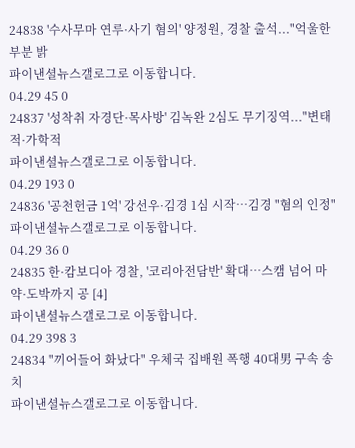24838 '수사무마 연루·사기 혐의' 양정원, 경찰 출석..."억울한 부분 밝
파이낸셜뉴스갤로그로 이동합니다.
04.29 45 0
24837 '성착취 자경단·목사방' 김녹완 2심도 무기징역..."변태적·가학적
파이낸셜뉴스갤로그로 이동합니다.
04.29 193 0
24836 '공천헌금 1억' 강선우·김경 1심 시작…김경 "혐의 인정"
파이낸셜뉴스갤로그로 이동합니다.
04.29 36 0
24835 한·캄보디아 경찰, '코리아전담반' 확대…스캠 넘어 마약·도박까지 공 [4]
파이낸셜뉴스갤로그로 이동합니다.
04.29 398 3
24834 "끼어들어 화났다" 우체국 집배원 폭행 40대男 구속 송치
파이낸셜뉴스갤로그로 이동합니다.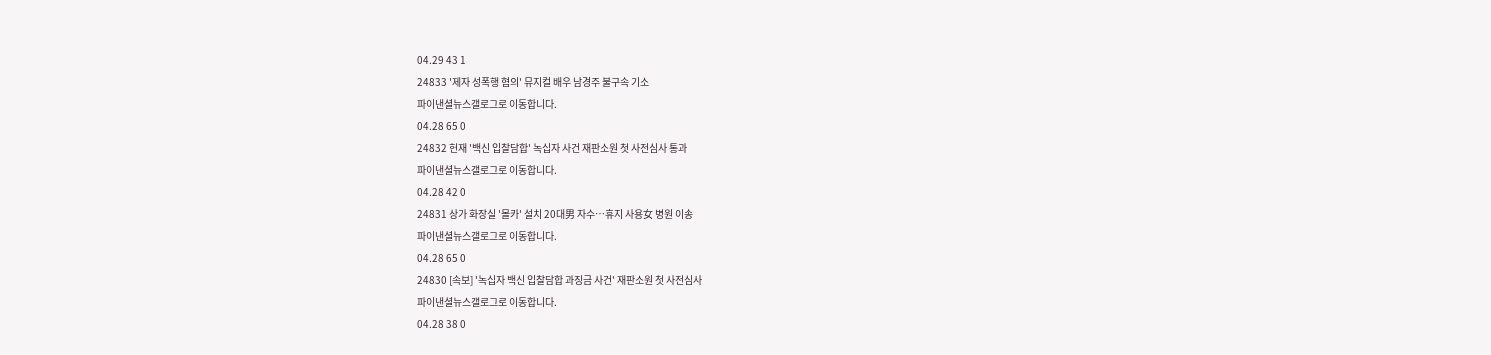04.29 43 1
24833 '제자 성폭행 혐의' 뮤지컬 배우 남경주 불구속 기소
파이낸셜뉴스갤로그로 이동합니다.
04.28 65 0
24832 헌재 '백신 입찰담합' 녹십자 사건 재판소원 첫 사전심사 통과
파이낸셜뉴스갤로그로 이동합니다.
04.28 42 0
24831 상가 화장실 '몰카' 설치 20대男 자수…휴지 사용女 병원 이송
파이낸셜뉴스갤로그로 이동합니다.
04.28 65 0
24830 [속보] '녹십자 백신 입찰담합 과징금 사건' 재판소원 첫 사전심사
파이낸셜뉴스갤로그로 이동합니다.
04.28 38 0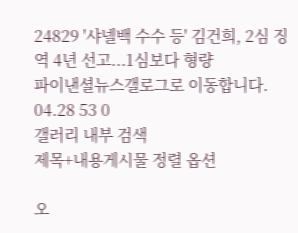24829 '샤넬백 수수 등' 김건희, 2심 징역 4년 선고...1심보다 형량
파이낸셜뉴스갤로그로 이동합니다.
04.28 53 0
갤러리 내부 검색
제목+내용게시물 정렬 옵션

오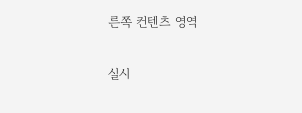른쪽 컨텐츠 영역

실시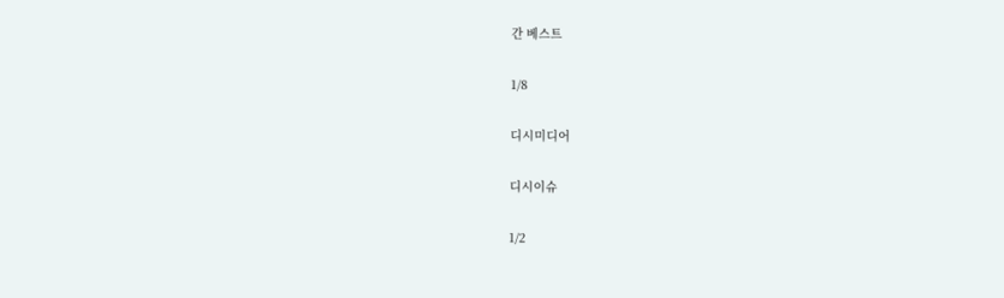간 베스트

1/8

디시미디어

디시이슈

1/2